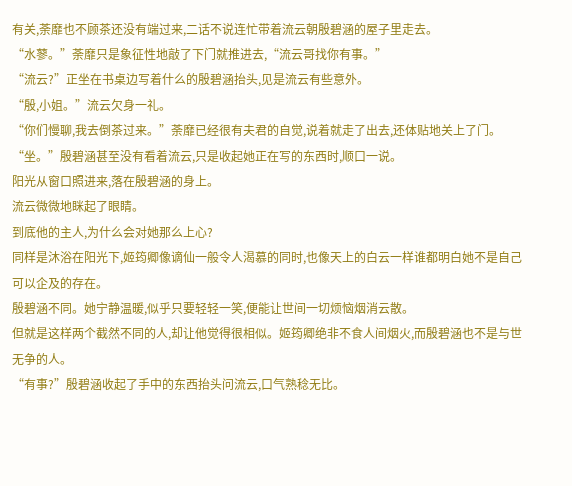有关,荼靡也不顾茶还没有端过来,二话不说连忙带着流云朝殷碧涵的屋子里走去。
“水蓼。”荼靡只是象征性地敲了下门就推进去,“流云哥找你有事。”
“流云?”正坐在书桌边写着什么的殷碧涵抬头,见是流云有些意外。
“殷,小姐。”流云欠身一礼。
“你们慢聊,我去倒茶过来。”荼靡已经很有夫君的自觉,说着就走了出去,还体贴地关上了门。
“坐。”殷碧涵甚至没有看着流云,只是收起她正在写的东西时,顺口一说。
阳光从窗口照进来,落在殷碧涵的身上。
流云微微地眯起了眼睛。
到底他的主人,为什么会对她那么上心?
同样是沐浴在阳光下,姬筠卿像谪仙一般令人渴慕的同时,也像天上的白云一样谁都明白她不是自己可以企及的存在。
殷碧涵不同。她宁静温暖,似乎只要轻轻一笑,便能让世间一切烦恼烟消云散。
但就是这样两个截然不同的人,却让他觉得很相似。姬筠卿绝非不食人间烟火,而殷碧涵也不是与世无争的人。
“有事?”殷碧涵收起了手中的东西抬头问流云,口气熟稔无比。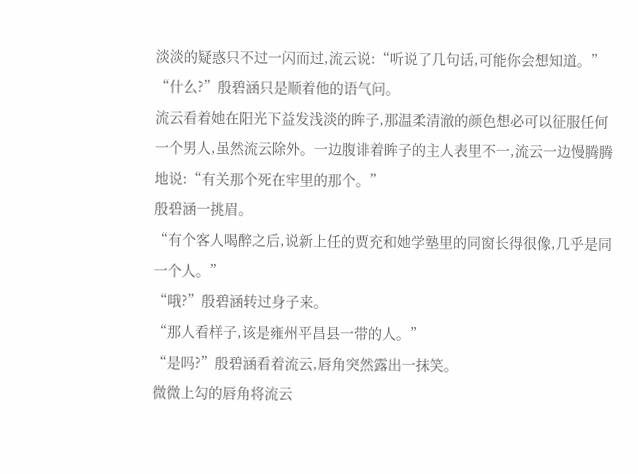淡淡的疑惑只不过一闪而过,流云说:“听说了几句话,可能你会想知道。”
“什么?”殷碧涵只是顺着他的语气问。
流云看着她在阳光下益发浅淡的眸子,那温柔清澈的颜色想必可以征服任何一个男人,虽然流云除外。一边腹诽着眸子的主人表里不一,流云一边慢腾腾地说:“有关那个死在牢里的那个。”
殷碧涵一挑眉。
“有个客人喝醉之后,说新上任的贾充和她学塾里的同窗长得很像,几乎是同一个人。”
“哦?”殷碧涵转过身子来。
“那人看样子,该是雍州平昌县一带的人。”
“是吗?”殷碧涵看着流云,唇角突然露出一抹笑。
微微上勾的唇角将流云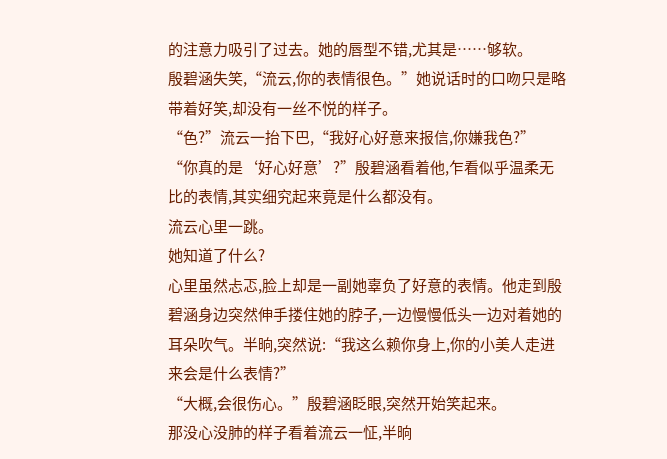的注意力吸引了过去。她的唇型不错,尤其是……够软。
殷碧涵失笑,“流云,你的表情很色。”她说话时的口吻只是略带着好笑,却没有一丝不悦的样子。
“色?”流云一抬下巴,“我好心好意来报信,你嫌我色?”
“你真的是‘好心好意’?”殷碧涵看着他,乍看似乎温柔无比的表情,其实细究起来竟是什么都没有。
流云心里一跳。
她知道了什么?
心里虽然忐忑,脸上却是一副她辜负了好意的表情。他走到殷碧涵身边突然伸手搂住她的脖子,一边慢慢低头一边对着她的耳朵吹气。半晌,突然说:“我这么赖你身上,你的小美人走进来会是什么表情?”
“大概,会很伤心。”殷碧涵眨眼,突然开始笑起来。
那没心没肺的样子看着流云一怔,半晌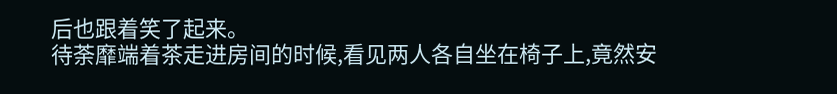后也跟着笑了起来。
待荼靡端着茶走进房间的时候,看见两人各自坐在椅子上,竟然安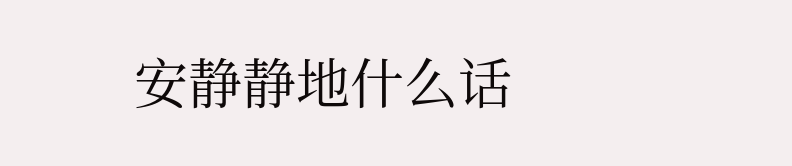安静静地什么话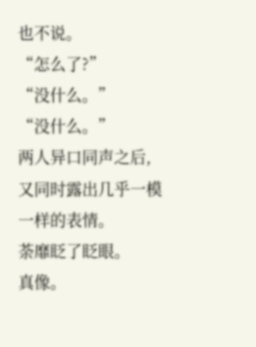也不说。
“怎么了?”
“没什么。”
“没什么。”
两人异口同声之后,又同时露出几乎一模一样的表情。
荼靡眨了眨眼。
真像。